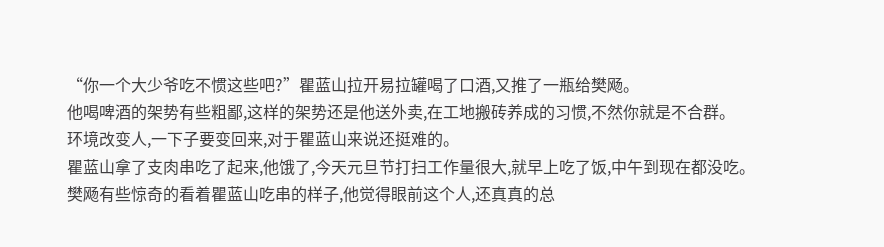“你一个大少爷吃不惯这些吧?”瞿蓝山拉开易拉罐喝了口酒,又推了一瓶给樊飏。
他喝啤酒的架势有些粗鄙,这样的架势还是他送外卖,在工地搬砖养成的习惯,不然你就是不合群。
环境改变人,一下子要变回来,对于瞿蓝山来说还挺难的。
瞿蓝山拿了支肉串吃了起来,他饿了,今天元旦节打扫工作量很大,就早上吃了饭,中午到现在都没吃。
樊飏有些惊奇的看着瞿蓝山吃串的样子,他觉得眼前这个人,还真真的总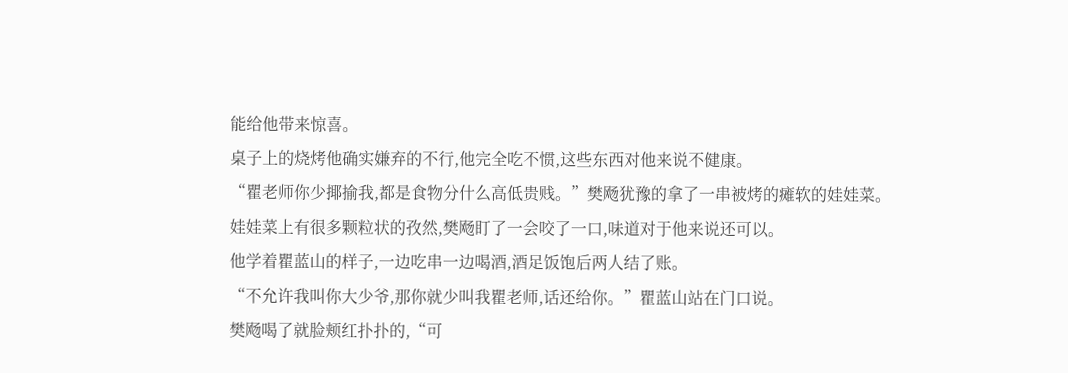能给他带来惊喜。
桌子上的烧烤他确实嫌弃的不行,他完全吃不惯,这些东西对他来说不健康。
“瞿老师你少揶揄我,都是食物分什么高低贵贱。”樊飏犹豫的拿了一串被烤的瘫软的娃娃菜。
娃娃菜上有很多颗粒状的孜然,樊飏盯了一会咬了一口,味道对于他来说还可以。
他学着瞿蓝山的样子,一边吃串一边喝酒,酒足饭饱后两人结了账。
“不允许我叫你大少爷,那你就少叫我瞿老师,话还给你。”瞿蓝山站在门口说。
樊飏喝了就脸颊红扑扑的,“可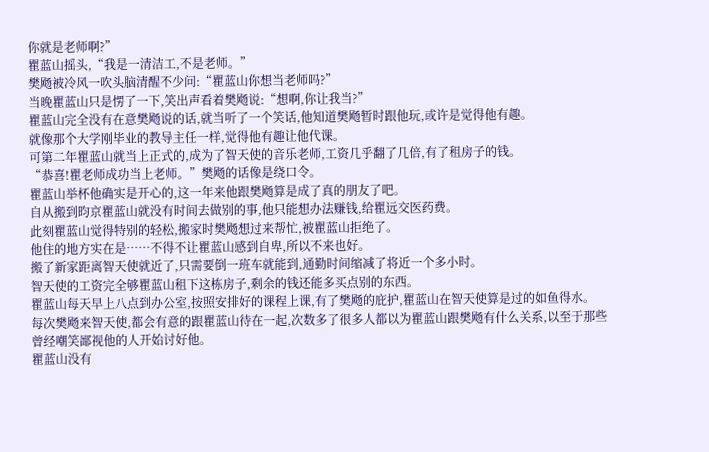你就是老师啊?”
瞿蓝山摇头,“我是一清洁工,不是老师。”
樊飏被冷风一吹头脑清醒不少问:“瞿蓝山你想当老师吗?”
当晚瞿蓝山只是愣了一下,笑出声看着樊飏说:“想啊,你让我当?”
瞿蓝山完全没有在意樊飏说的话,就当听了一个笑话,他知道樊飏暂时跟他玩,或许是觉得他有趣。
就像那个大学刚毕业的教导主任一样,觉得他有趣让他代课。
可第二年瞿蓝山就当上正式的,成为了智天使的音乐老师,工资几乎翻了几倍,有了租房子的钱。
“恭喜!瞿老师成功当上老师。”樊飏的话像是绕口令。
瞿蓝山举杯他确实是开心的,这一年来他跟樊飏算是成了真的朋友了吧。
自从搬到昀京瞿蓝山就没有时间去做别的事,他只能想办法赚钱,给瞿远交医药费。
此刻瞿蓝山觉得特别的轻松,搬家时樊飏想过来帮忙,被瞿蓝山拒绝了。
他住的地方实在是……不得不让瞿蓝山感到自卑,所以不来也好。
搬了新家距离智天使就近了,只需要倒一班车就能到,通勤时间缩减了将近一个多小时。
智天使的工资完全够瞿蓝山租下这栋房子,剩余的钱还能多买点别的东西。
瞿蓝山每天早上八点到办公室,按照安排好的课程上课,有了樊飏的庇护,瞿蓝山在智天使算是过的如鱼得水。
每次樊飏来智天使,都会有意的跟瞿蓝山待在一起,次数多了很多人都以为瞿蓝山跟樊飏有什么关系,以至于那些曾经嘲笑鄙视他的人开始讨好他。
瞿蓝山没有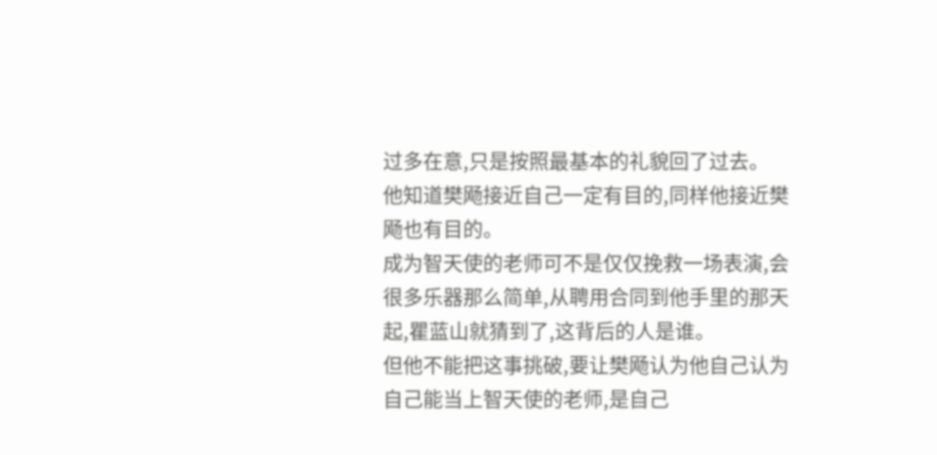过多在意,只是按照最基本的礼貌回了过去。
他知道樊飏接近自己一定有目的,同样他接近樊飏也有目的。
成为智天使的老师可不是仅仅挽救一场表演,会很多乐器那么简单,从聘用合同到他手里的那天起,瞿蓝山就猜到了,这背后的人是谁。
但他不能把这事挑破,要让樊飏认为他自己认为自己能当上智天使的老师,是自己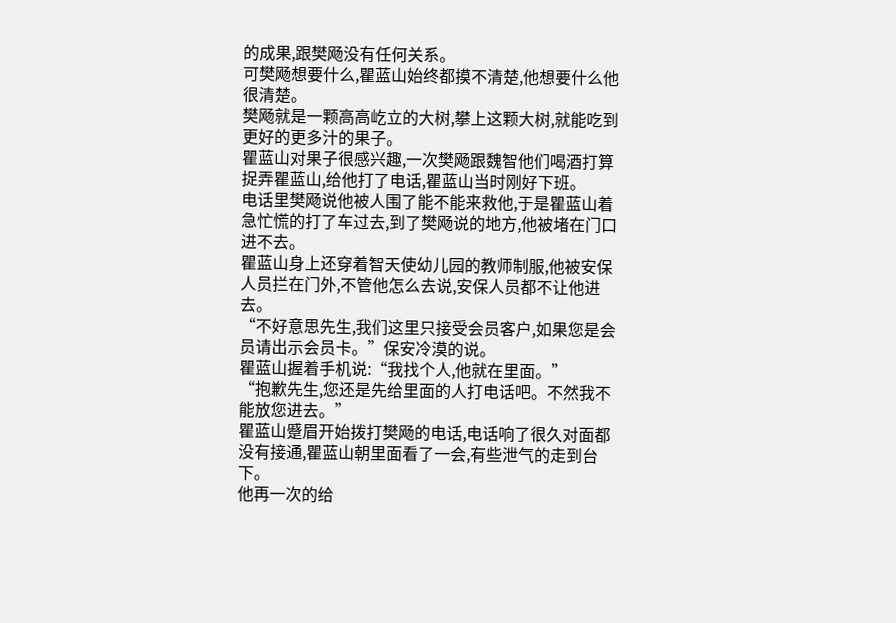的成果,跟樊飏没有任何关系。
可樊飏想要什么,瞿蓝山始终都摸不清楚,他想要什么他很清楚。
樊飏就是一颗高高屹立的大树,攀上这颗大树,就能吃到更好的更多汁的果子。
瞿蓝山对果子很感兴趣,一次樊飏跟魏智他们喝酒打算捉弄瞿蓝山,给他打了电话,瞿蓝山当时刚好下班。
电话里樊飏说他被人围了能不能来救他,于是瞿蓝山着急忙慌的打了车过去,到了樊飏说的地方,他被堵在门口进不去。
瞿蓝山身上还穿着智天使幼儿园的教师制服,他被安保人员拦在门外,不管他怎么去说,安保人员都不让他进去。
“不好意思先生,我们这里只接受会员客户,如果您是会员请出示会员卡。”保安冷漠的说。
瞿蓝山握着手机说:“我找个人,他就在里面。”
“抱歉先生,您还是先给里面的人打电话吧。不然我不能放您进去。”
瞿蓝山蹙眉开始拨打樊飏的电话,电话响了很久对面都没有接通,瞿蓝山朝里面看了一会,有些泄气的走到台下。
他再一次的给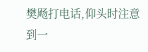樊飏打电话,仰头时注意到一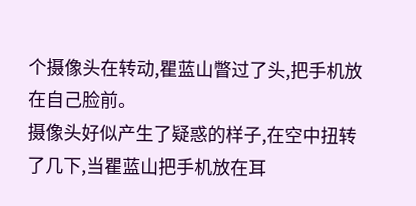个摄像头在转动,瞿蓝山瞥过了头,把手机放在自己脸前。
摄像头好似产生了疑惑的样子,在空中扭转了几下,当瞿蓝山把手机放在耳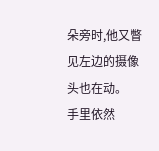朵旁时,他又瞥见左边的摄像头也在动。
手里依然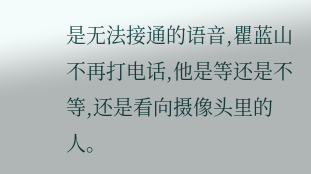是无法接通的语音,瞿蓝山不再打电话,他是等还是不等,还是看向摄像头里的人。